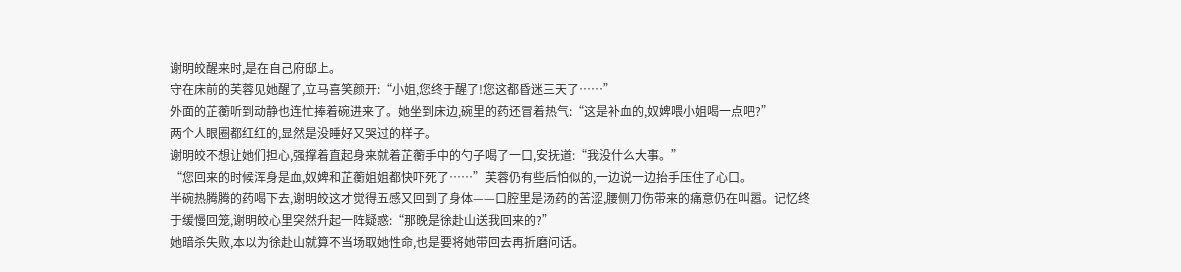谢明皎醒来时,是在自己府邸上。
守在床前的芙蓉见她醒了,立马喜笑颜开:“小姐,您终于醒了!您这都昏迷三天了……”
外面的芷蘅听到动静也连忙捧着碗进来了。她坐到床边,碗里的药还冒着热气:“这是补血的,奴婢喂小姐喝一点吧?”
两个人眼圈都红红的,显然是没睡好又哭过的样子。
谢明皎不想让她们担心,强撑着直起身来就着芷蘅手中的勺子喝了一口,安抚道:“我没什么大事。”
“您回来的时候浑身是血,奴婢和芷蘅姐姐都快吓死了……”芙蓉仍有些后怕似的,一边说一边抬手压住了心口。
半碗热腾腾的药喝下去,谢明皎这才觉得五感又回到了身体——口腔里是汤药的苦涩,腰侧刀伤带来的痛意仍在叫嚣。记忆终于缓慢回笼,谢明皎心里突然升起一阵疑惑:“那晚是徐赴山送我回来的?”
她暗杀失败,本以为徐赴山就算不当场取她性命,也是要将她带回去再折磨问话。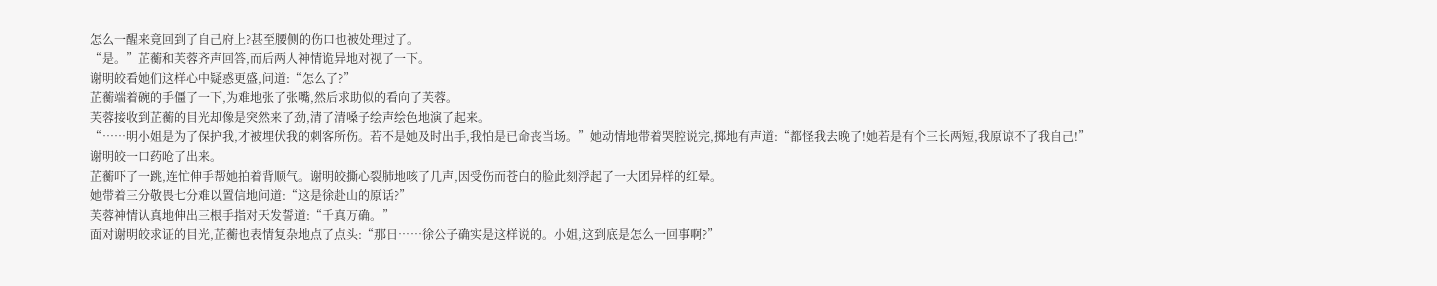怎么一醒来竟回到了自己府上?甚至腰侧的伤口也被处理过了。
“是。”芷蘅和芙蓉齐声回答,而后两人神情诡异地对视了一下。
谢明皎看她们这样心中疑惑更盛,问道:“怎么了?”
芷蘅端着碗的手僵了一下,为难地张了张嘴,然后求助似的看向了芙蓉。
芙蓉接收到芷蘅的目光却像是突然来了劲,清了清嗓子绘声绘色地演了起来。
“……明小姐是为了保护我,才被埋伏我的刺客所伤。若不是她及时出手,我怕是已命丧当场。”她动情地带着哭腔说完,掷地有声道:“都怪我去晚了!她若是有个三长两短,我原谅不了我自己!”
谢明皎一口药呛了出来。
芷蘅吓了一跳,连忙伸手帮她拍着背顺气。谢明皎撕心裂肺地咳了几声,因受伤而苍白的脸此刻浮起了一大团异样的红晕。
她带着三分敬畏七分难以置信地问道:“这是徐赴山的原话?”
芙蓉神情认真地伸出三根手指对天发誓道:“千真万确。”
面对谢明皎求证的目光,芷蘅也表情复杂地点了点头:“那日……徐公子确实是这样说的。小姐,这到底是怎么一回事啊?”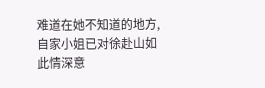难道在她不知道的地方,自家小姐已对徐赴山如此情深意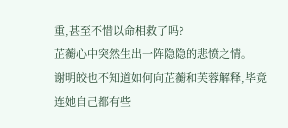重,甚至不惜以命相救了吗?
芷蘅心中突然生出一阵隐隐的悲愤之情。
谢明皎也不知道如何向芷蘅和芙蓉解释,毕竟连她自己都有些